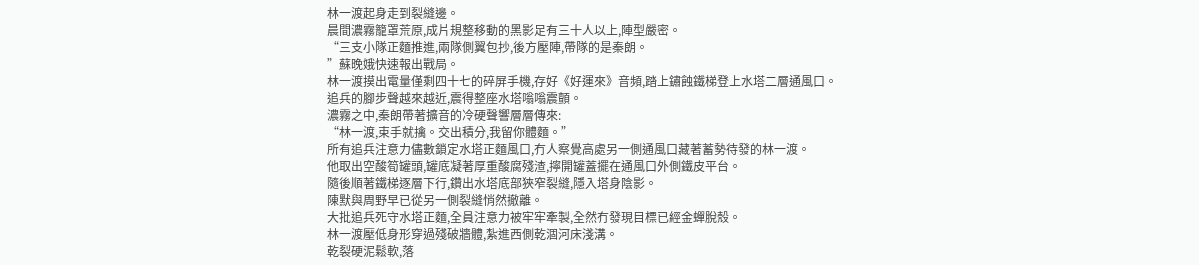林一渡起身走到裂縫邊。
晨間濃霧籠罩荒原,成片規整移動的黑影足有三十人以上,陣型嚴密。
“三支小隊正麵推進,兩隊側翼包抄,後方壓陣,帶隊的是秦朗。
”蘇晚娥快速報出戰局。
林一渡摸出電量僅剩四十七的碎屏手機,存好《好運來》音頻,踏上鏽蝕鐵梯登上水塔二層通風口。
追兵的腳步聲越來越近,震得整座水塔嗡嗡震顫。
濃霧之中,秦朗帶著擴音的冷硬聲響層層傳來:
“林一渡,束手就擒。交出積分,我留你體麵。”
所有追兵注意力儘數鎖定水塔正麵風口,冇人察覺高處另一側通風口藏著蓄勢待發的林一渡。
他取出空酸筍罐頭,罐底凝著厚重酸腐殘渣,擰開罐蓋擺在通風口外側鐵皮平台。
隨後順著鐵梯逐層下行,鑽出水塔底部狹窄裂縫,隱入塔身陰影。
陳默與周野早已從另一側裂縫悄然撤離。
大批追兵死守水塔正麵,全員注意力被牢牢牽製,全然冇發現目標已經金蟬脫殼。
林一渡壓低身形穿過殘破牆體,紮進西側乾涸河床淺溝。
乾裂硬泥鬆軟,落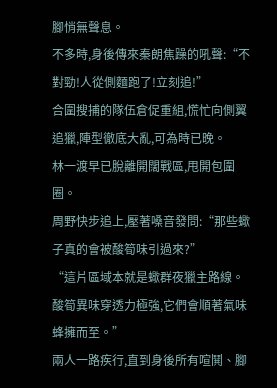腳悄無聲息。
不多時,身後傳來秦朗焦躁的吼聲:“不對勁!人從側麵跑了!立刻追!”
合圍搜捕的隊伍倉促重組,慌忙向側翼追獵,陣型徹底大亂,可為時已晚。
林一渡早已脫離開闊戰區,甩開包圍圈。
周野快步追上,壓著嗓音發問:“那些蠍子真的會被酸筍味引過來?”
“這片區域本就是蠍群夜獵主路線。
酸筍異味穿透力極強,它們會順著氣味蜂擁而至。”
兩人一路疾行,直到身後所有喧鬨、腳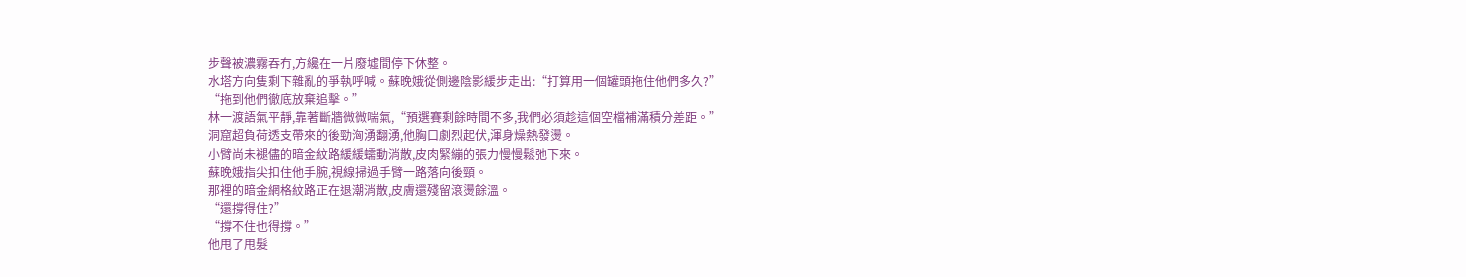步聲被濃霧吞冇,方纔在一片廢墟間停下休整。
水塔方向隻剩下雜亂的爭執呼喊。蘇晚娥從側邊陰影緩步走出:“打算用一個罐頭拖住他們多久?”
“拖到他們徹底放棄追擊。”
林一渡語氣平靜,靠著斷牆微微喘氣,“預選賽剩餘時間不多,我們必須趁這個空檔補滿積分差距。”
洞窟超負荷透支帶來的後勁洶湧翻湧,他胸口劇烈起伏,渾身燥熱發燙。
小臂尚未褪儘的暗金紋路緩緩蠕動消散,皮肉緊繃的張力慢慢鬆弛下來。
蘇晚娥指尖扣住他手腕,視線掃過手臂一路落向後頸。
那裡的暗金網格紋路正在退潮消散,皮膚還殘留滾燙餘溫。
“還撐得住?”
“撐不住也得撐。”
他甩了甩髮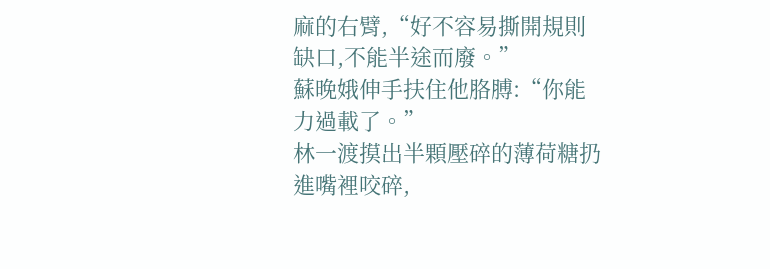麻的右臂,“好不容易撕開規則缺口,不能半途而廢。”
蘇晚娥伸手扶住他胳膊:“你能力過載了。”
林一渡摸出半顆壓碎的薄荷糖扔進嘴裡咬碎,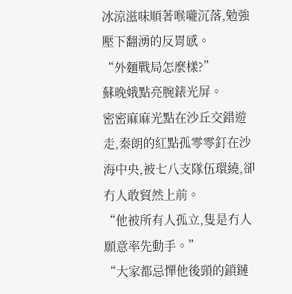冰涼滋味順著喉嚨沉落,勉強壓下翻湧的反胃感。
“外麵戰局怎麼樣?”
蘇晚娥點亮腕錶光屏。
密密麻麻光點在沙丘交錯遊走,秦朗的紅點孤零零釘在沙海中央,被七八支隊伍環繞,卻冇人敢貿然上前。
“他被所有人孤立,隻是冇人願意率先動手。”
“大家都忌憚他後頸的鎖鏈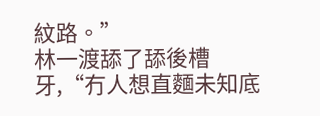紋路。”
林一渡舔了舔後槽牙,“冇人想直麵未知底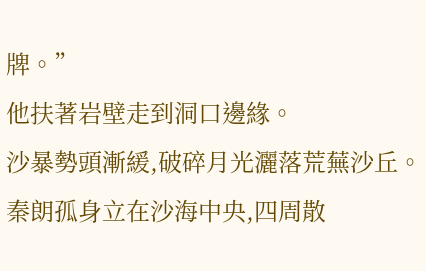牌。”
他扶著岩壁走到洞口邊緣。
沙暴勢頭漸緩,破碎月光灑落荒蕪沙丘。
秦朗孤身立在沙海中央,四周散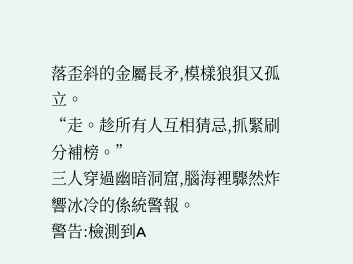落歪斜的金屬長矛,模樣狼狽又孤立。
“走。趁所有人互相猜忌,抓緊刷分補榜。”
三人穿過幽暗洞窟,腦海裡驟然炸響冰冷的係統警報。
警告:檢測到A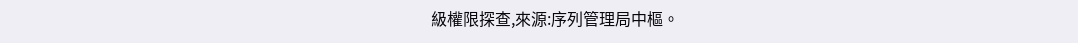級權限探查,來源:序列管理局中樞。